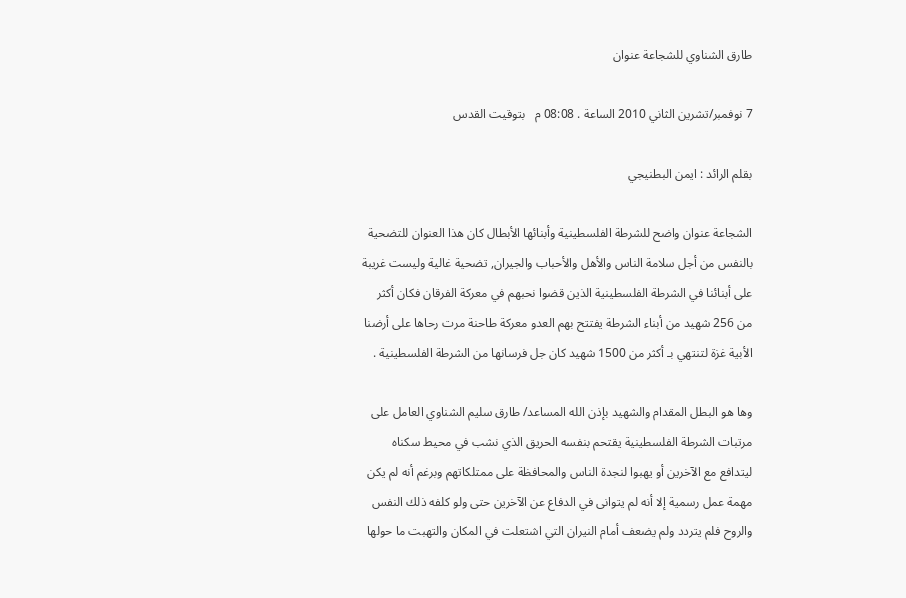طارق الشناوي للشجاعة عنوان

7 نوفمبر/تشرين الثاني 2010 الساعة . 08:08 م   بتوقيت القدس

بقلم الرائد : ايمن البطنيجي

الشجاعة عنوان واضح للشرطة الفلسطينية وأبنائها الأبطال كان هذا العنوان للتضحية بالنفس من أجل سلامة الناس والأهل والأحباب والجيران, تضحية غالية وليست غريبة على أبنائنا في الشرطة الفلسطينية الذين قضوا نحبهم في معركة الفرقان فكان أكثر من 256 شهيد من أبناء الشرطة يفتتح بهم العدو معركة طاحنة مرت رحاها على أرضنا الأبية غزة لتنتهي بـ أكثر من 1500 شهيد كان جل فرسانها من الشرطة الفلسطينية .

وها هو البطل المقدام والشهيد بإذن الله المساعد/ طارق سليم الشناوي العامل على مرتبات الشرطة الفلسطينية يقتحم بنفسه الحريق الذي نشب في محيط سكناه ليتدافع مع الآخرين أو يهبوا لنجدة الناس والمحافظة على ممتلكاتهم وبرغم أنه لم يكن مهمة عمل رسمية إلا أنه لم يتوانى في الدفاع عن الآخرين حتى ولو كلفه ذلك النفس والروح فلم يتردد ولم يضعف أمام النيران التي اشتعلت في المكان والتهبت ما حولها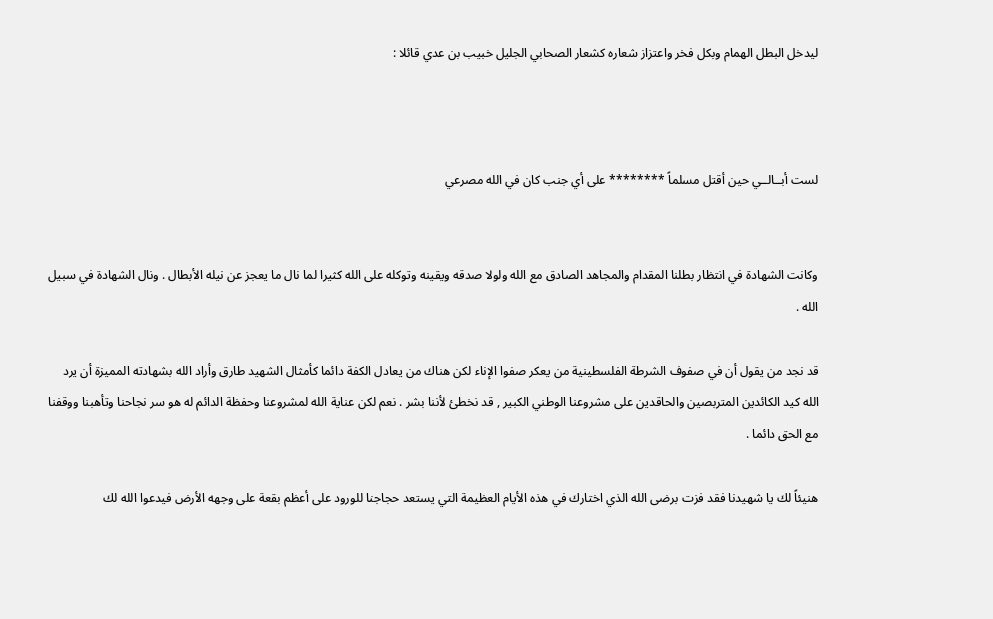ليدخل البطل الهمام وبكل فخر واعتزاز شعاره كشعار الصحابي الجليل خبيب بن عدي قائلا :



لست أبــالــي حين أقتل مسلماً ******** على أي جنب كان في الله مصرعي


وكانت الشهادة في انتظار بطلنا المقدام والمجاهد الصادق مع الله ولولا صدقه ويقينه وتوكله على الله كثيرا لما نال ما يعجز عن نيله الأبطال . ونال الشهادة في سبيل الله .

قد نجد من يقول أن في صفوف الشرطة الفلسطينية من يعكر صفوا الإناء لكن هناك من يعادل الكفة دائما كأمثال الشهيد طارق وأراد الله بشهادته المميزة أن يرد الله كيد الكائدين المتربصين والحاقدين على مشروعنا الوطني الكبير , قد نخطئ لأننا بشر . نعم لكن عناية الله لمشروعنا وحفظة الدائم له هو سر نجاحنا وتأهبنا ووقفنا مع الحق دائما .

هنيئاً لك يا شهيدنا فقد فزت برضى الله الذي اختارك في هذه الأيام العظيمة التي يستعد حجاجنا للورود على أعظم بقعة على وجهه الأرض فيدعوا الله لك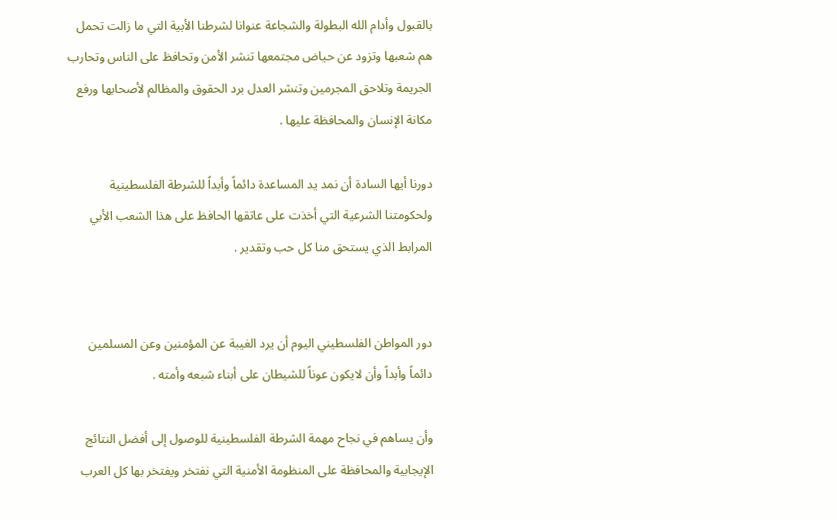بالقبول وأدام الله البطولة والشجاعة عنوانا لشرطنا الأبية التي ما زالت تحمل هم شعبها وتزود عن حياض مجتمعها تنشر الأمن وتحافظ على الناس وتحارب الجريمة وتلاحق المجرمين وتنشر العدل برد الحقوق والمظالم لأصحابها ورفع مكانة الإنسان والمحافظة عليها .

دورنا أيها السادة أن نمد يد المساعدة دائماً وأبداً للشرطة الفلسطينية ولحكومتنا الشرعية التي أخذت على عاتقها الحافظ على هذا الشعب الأبي المرابط الذي يستحق منا كل حب وتقدير .


دور المواطن الفلسطيني اليوم أن يرد الغيبة عن المؤمنين وعن المسلمين دائماً وأبداً وأن لايكون عوناً للشيطان على أبناء شبعه وأمته .

وأن يساهم في نجاح مهمة الشرطة الفلسطينية للوصول إلى أفضل النتائج الإيجابية والمحافظة على المنظومة الأمنية التي نفتخر ويفتخر بها كل العرب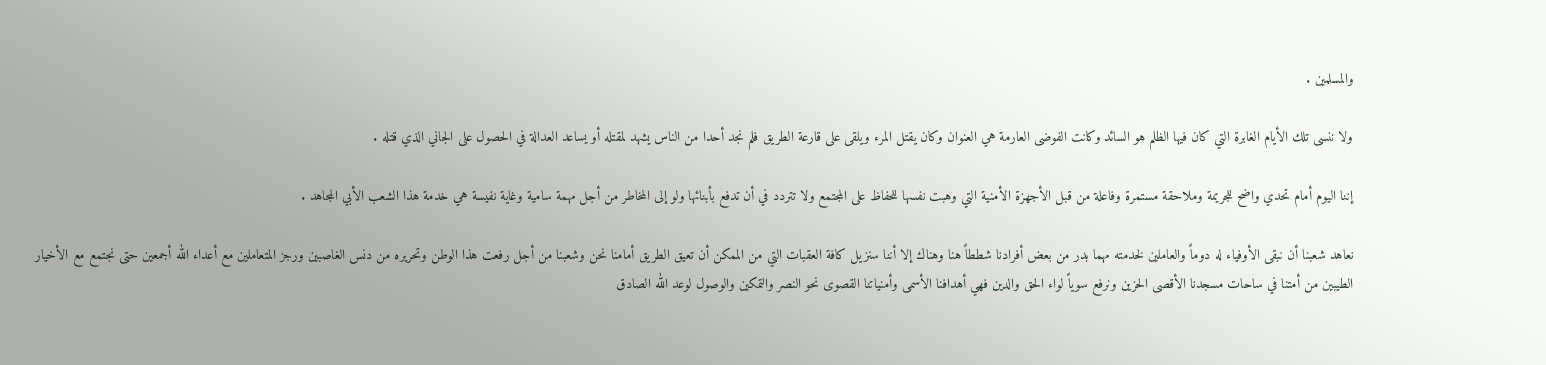والمسلمين .

ولا ننسى تلك الأيام الغابرة التي كان فيها الظلم هو السائد وكانت الفوضى العارمة هي العنوان وكان يقتل المرء ويلقى على قارعة الطريق فلم نجد أحدا من الناس يشهد لمقتله أو يساعد العدالة في الحصول على الجاني الذي قتله .

إننا اليوم أمام تحدي واضح للجريمة وملاحقة مستمرة وفاعلة من قبل الأجهزة الأمنية التي وهبت نفسها للحفاظ على المجتمع ولا تتردد في أن تدفع بأبنائها ولو إلى المخاطر من أجل مهمة سامية وغاية نفيسة هي خدمة هذا الشعب الأبي المجاهد .

نعاهد شعبنا أن نبقى الأوفياء له دوماً والعاملين لخدمته مهما بدر من بعض أفرادنا شططاً هنا وهناك إلا أننا سنزيل كافة العقبات التي من الممكن أن تعيق الطريق أمامنا نحن وشعبنا من أجل رفعت هذا الوطن وتحريره من دنس الغاصبين ورجز المتعاملين مع أعداء الله أجمعين حتى نجتمع مع الأخيار الطيبين من أمتنا في ساحات مسجدنا الأقصى الحزين ونرفع سوياً لواء الحق والدين فهي أهدافنا الأسمى وأمنياتنا القصوى نحو النصر والتمكين والوصول لوعد الله الصادق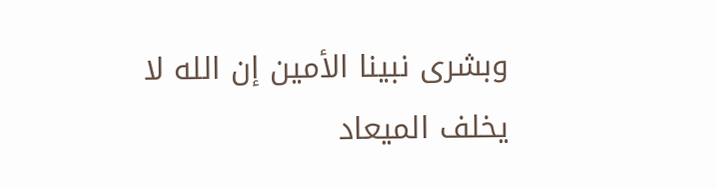وبشرى نبينا الأمين إن الله لا يخلف الميعاد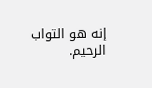إنه هو التواب الرحيم.